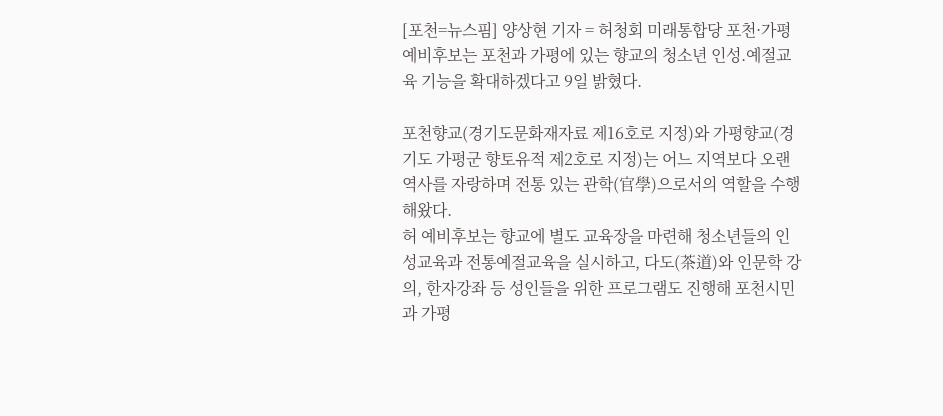[포천=뉴스핌] 양상현 기자 = 허청회 미래통합당 포천·가평 예비후보는 포천과 가평에 있는 향교의 청소년 인성.예절교육 기능을 확대하겠다고 9일 밝혔다.

포천향교(경기도문화재자료 제16호로 지정)와 가평향교(경기도 가평군 향토유적 제2호로 지정)는 어느 지역보다 오랜 역사를 자랑하며 전통 있는 관학(官學)으로서의 역할을 수행해왔다.
허 예비후보는 향교에 별도 교육장을 마련해 청소년들의 인성교육과 전통예절교육을 실시하고, 다도(茶道)와 인문학 강의, 한자강좌 등 성인들을 위한 프로그램도 진행해 포천시민과 가평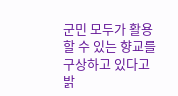군민 모두가 활용할 수 있는 향교를 구상하고 있다고 밝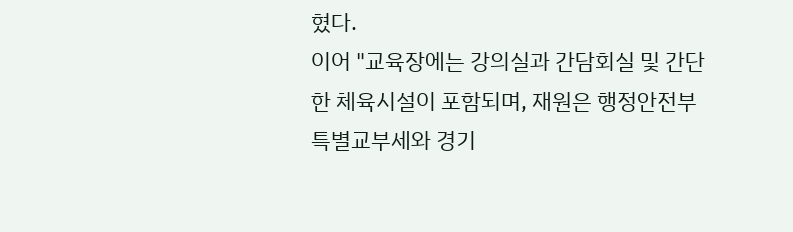혔다.
이어 "교육장에는 강의실과 간담회실 및 간단한 체육시설이 포함되며, 재원은 행정안전부 특별교부세와 경기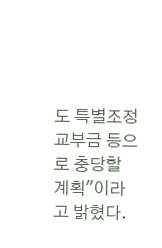도 특별조정교부금 등으로 충당할 계획"이라고 밝혔다.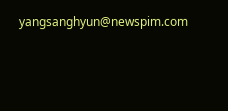yangsanghyun@newspim.com